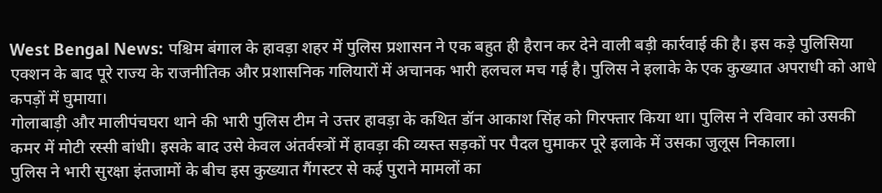West Bengal News: पश्चिम बंगाल के हावड़ा शहर में पुलिस प्रशासन ने एक बहुत ही हैरान कर देने वाली बड़ी कार्रवाई की है। इस कड़े पुलिसिया एक्शन के बाद पूरे राज्य के राजनीतिक और प्रशासनिक गलियारों में अचानक भारी हलचल मच गई है। पुलिस ने इलाके के एक कुख्यात अपराधी को आधे कपड़ों में घुमाया।
गोलाबाड़ी और मालीपंचघरा थाने की भारी पुलिस टीम ने उत्तर हावड़ा के कथित डॉन आकाश सिंह को गिरफ्तार किया था। पुलिस ने रविवार को उसकी कमर में मोटी रस्सी बांधी। इसके बाद उसे केवल अंतर्वस्त्रों में हावड़ा की व्यस्त सड़कों पर पैदल घुमाकर पूरे इलाके में उसका जुलूस निकाला।
पुलिस ने भारी सुरक्षा इंतजामों के बीच इस कुख्यात गैंगस्टर से कई पुराने मामलों का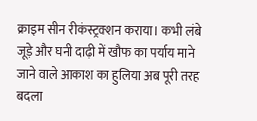क्राइम सीन रीकंस्ट्रक्शन कराया। कभी लंबे जूड़े और घनी दाढ़ी में खौफ का पर्याय माने जाने वाले आकाश का हुलिया अब पूरी तरह बदला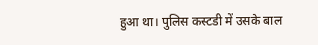हुआ था। पुलिस कस्टडी में उसके बाल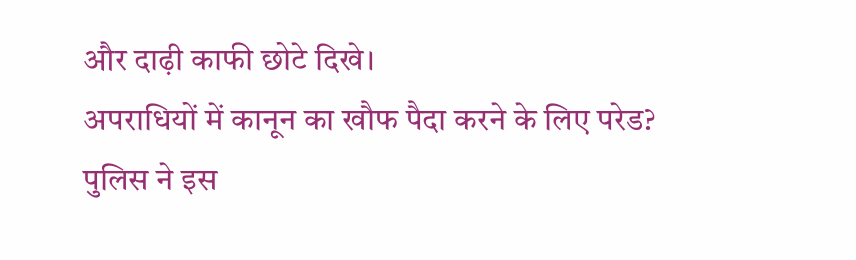और दाढ़ी काफी छोटे दिखे।
अपराधियों में कानून का खौफ पैदा करने के लिए परेड?
पुलिस ने इस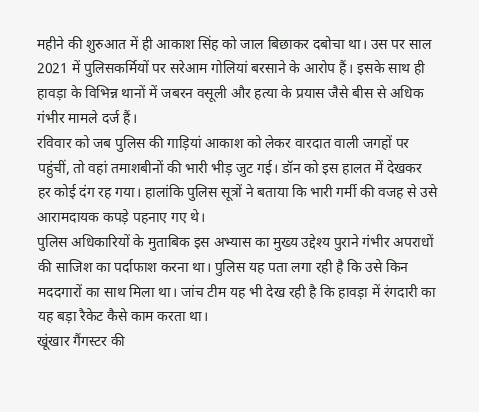महीने की शुरुआत में ही आकाश सिंह को जाल बिछाकर दबोचा था। उस पर साल 2021 में पुलिसकर्मियों पर सरेआम गोलियां बरसाने के आरोप हैं। इसके साथ ही हावड़ा के विभिन्न थानों में जबरन वसूली और हत्या के प्रयास जैसे बीस से अधिक गंभीर मामले दर्ज हैं।
रविवार को जब पुलिस की गाड़ियां आकाश को लेकर वारदात वाली जगहों पर पहुंचीं, तो वहां तमाशबीनों की भारी भीड़ जुट गई। डॉन को इस हालत में देखकर हर कोई दंग रह गया। हालांकि पुलिस सूत्रों ने बताया कि भारी गर्मी की वजह से उसे आरामदायक कपड़े पहनाए गए थे।
पुलिस अधिकारियों के मुताबिक इस अभ्यास का मुख्य उद्देश्य पुराने गंभीर अपराधों की साजिश का पर्दाफाश करना था। पुलिस यह पता लगा रही है कि उसे किन मददगारों का साथ मिला था। जांच टीम यह भी देख रही है कि हावड़ा में रंगदारी का यह बड़ा रैकेट कैसे काम करता था।
खूंखार गैंगस्टर की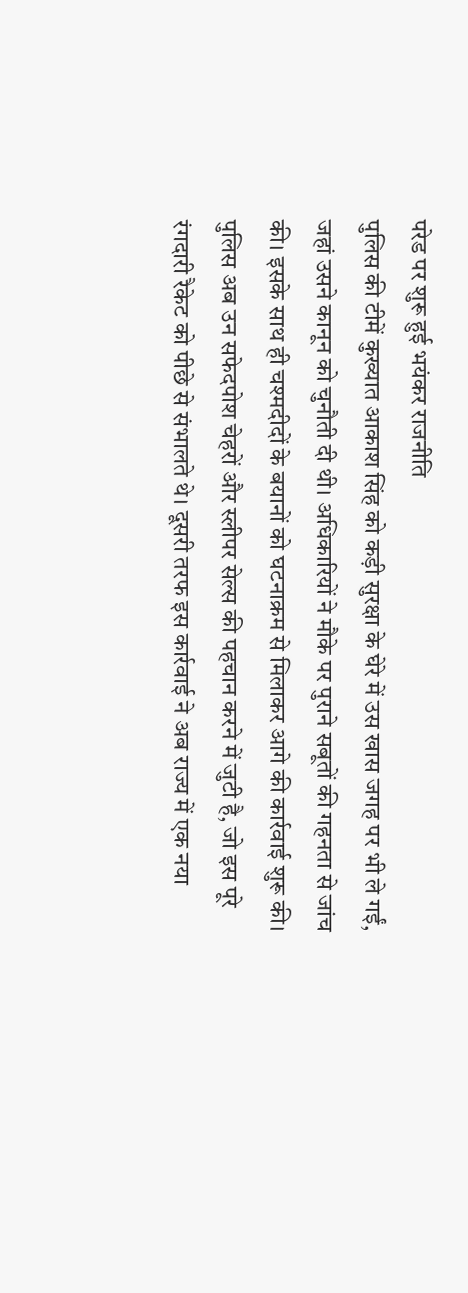परेड पर शुरू हुई भयंकर राजनीति
पुलिस की टीमें कुख्यात आकाश सिंह को कड़ी सुरक्षा के घेरे में उस खास जगह पर भी ले गईं, जहां उसने कानून को चुनौती दी थी। अधिकारियों ने मौके पर पुराने सबूतों की गहनता से जांच की। इसके साथ ही चश्मदीदों के बयानों को घटनाक्रम से मिलाकर आगे की कार्रवाई शुरू की।
पुलिस अब उन सफेदपोश चेहरों और स्लीपर सेल्स की पहचान करने में जुटी है, जो इस पूरे रंगदारी रैकेट को पीछे से संभालते थे। दूसरी तरफ इस कार्रवाई ने अब राज्य में एक नया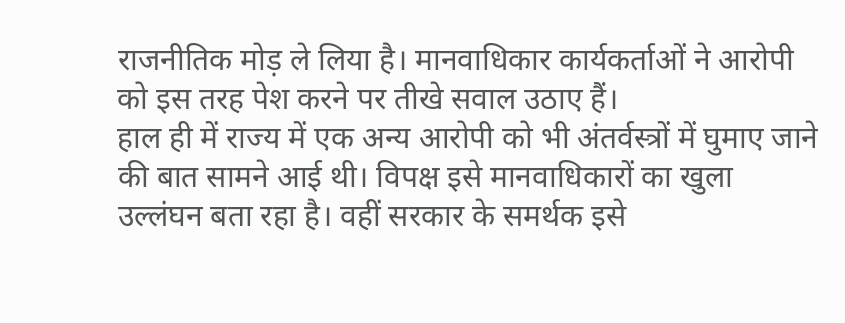राजनीतिक मोड़ ले लिया है। मानवाधिकार कार्यकर्ताओं ने आरोपी को इस तरह पेश करने पर तीखे सवाल उठाए हैं।
हाल ही में राज्य में एक अन्य आरोपी को भी अंतर्वस्त्रों में घुमाए जाने की बात सामने आई थी। विपक्ष इसे मानवाधिकारों का खुला उल्लंघन बता रहा है। वहीं सरकार के समर्थक इसे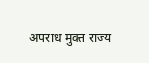अपराध मुक्त राज्य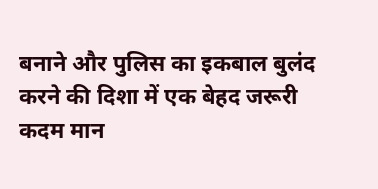बनाने और पुलिस का इकबाल बुलंद करने की दिशा में एक बेहद जरूरी कदम मान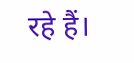रहे हैं।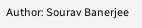Author: Sourav Banerjee